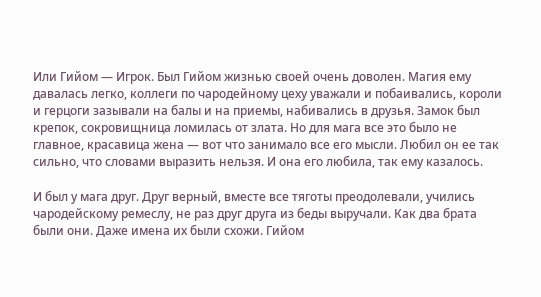Или Гийом — Игрок. Был Гийом жизнью своей очень доволен. Магия ему давалась легко, коллеги по чародейному цеху уважали и побаивались, короли и герцоги зазывали на балы и на приемы, набивались в друзья. Замок был крепок, сокровищница ломилась от злата. Но для мага все это было не главное, красавица жена — вот что занимало все его мысли. Любил он ее так сильно, что словами выразить нельзя. И она его любила, так ему казалось.

И был у мага друг. Друг верный, вместе все тяготы преодолевали, учились чародейскому ремеслу, не раз друг друга из беды выручали. Как два брата были они. Даже имена их были схожи. Гийом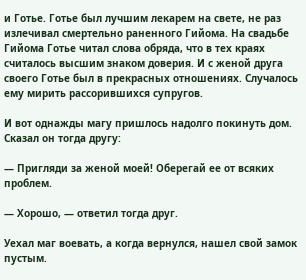и Готье. Готье был лучшим лекарем на свете, не раз излечивал смертельно раненного Гийома. На свадьбе Гийома Готье читал слова обряда, что в тех краях считалось высшим знаком доверия. И с женой друга своего Готье был в прекрасных отношениях. Случалось ему мирить рассорившихся супругов.

И вот однажды магу пришлось надолго покинуть дом. Сказал он тогда другу:

— Пригляди за женой моей! Оберегай ее от всяких проблем.

— Хорошо, — ответил тогда друг.

Уехал маг воевать, а когда вернулся, нашел свой замок пустым.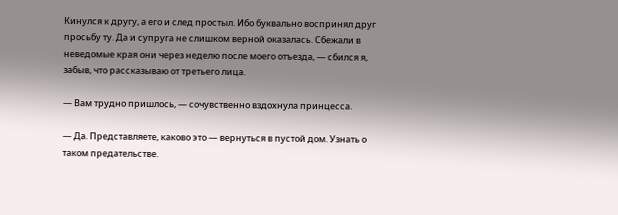Кинулся к другу, а его и след простыл. Ибо буквально воспринял друг просьбу ту. Да и супруга не слишком верной оказалась. Сбежали в неведомые края они через неделю после моего отъезда, — сбился я, забыв, что рассказываю от третьего лица.

— Вам трудно пришлось, — сочувственно вздохнула принцесса.

— Да. Представляете, каково это — вернуться в пустой дом. Узнать о таком предательстве.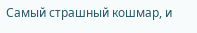Самый страшный кошмар, и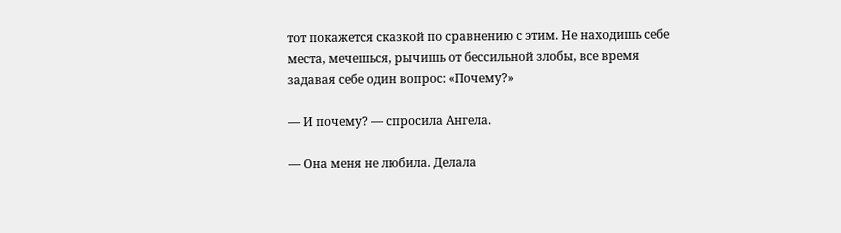тот покажется сказкой по сравнению с этим. Не находишь себе места, мечешься, рычишь от бессильной злобы, все время задавая себе один вопрос: «Почему?»

— И почему? — спросила Ангела.

— Она меня не любила. Делала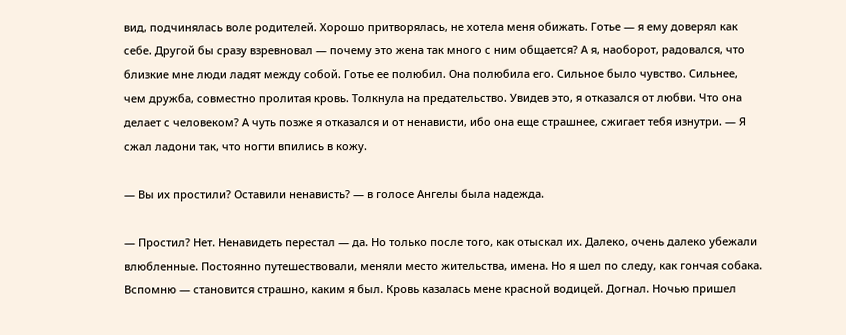вид, подчинялась воле родителей. Хорошо притворялась, не хотела меня обижать. Готье — я ему доверял как себе. Другой бы сразу взревновал — почему это жена так много с ним общается? А я, наоборот, радовался, что близкие мне люди ладят между собой. Готье ее полюбил. Она полюбила его. Сильное было чувство. Сильнее, чем дружба, совместно пролитая кровь. Толкнула на предательство. Увидев это, я отказался от любви. Что она делает с человеком? А чуть позже я отказался и от ненависти, ибо она еще страшнее, сжигает тебя изнутри. — Я сжал ладони так, что ногти впились в кожу.

— Вы их простили? Оставили ненависть? — в голосе Ангелы была надежда.

— Простил? Нет. Ненавидеть перестал — да. Но только после того, как отыскал их. Далеко, очень далеко убежали влюбленные. Постоянно путешествовали, меняли место жительства, имена. Но я шел по следу, как гончая собака. Вспомню — становится страшно, каким я был. Кровь казалась мене красной водицей. Догнал. Ночью пришел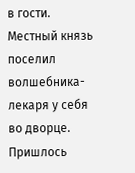в гости. Местный князь поселил волшебника-лекаря у себя во дворце. Пришлось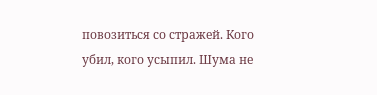повозиться со стражей. Кого убил, кого усыпил. Шума не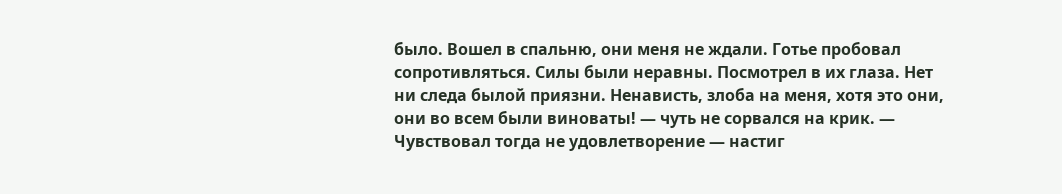было. Вошел в спальню, они меня не ждали. Готье пробовал сопротивляться. Силы были неравны. Посмотрел в их глаза. Нет ни следа былой приязни. Ненависть, злоба на меня, хотя это они, они во всем были виноваты! — чуть не сорвался на крик. — Чувствовал тогда не удовлетворение — настиг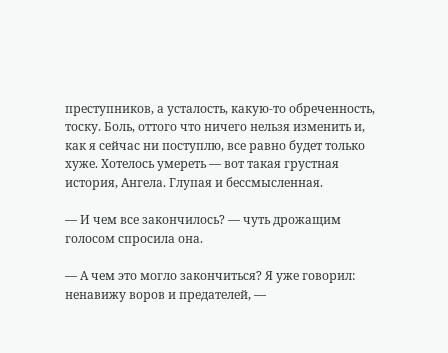преступников, а усталость, какую-то обреченность, тоску. Боль, оттого что ничего нельзя изменить и, как я сейчас ни поступлю, все равно будет только хуже. Хотелось умереть — вот такая грустная история, Ангела. Глупая и бессмысленная.

— И чем все закончилось? — чуть дрожащим голосом спросила она.

— А чем это могло закончиться? Я уже говорил: ненавижу воров и предателей, —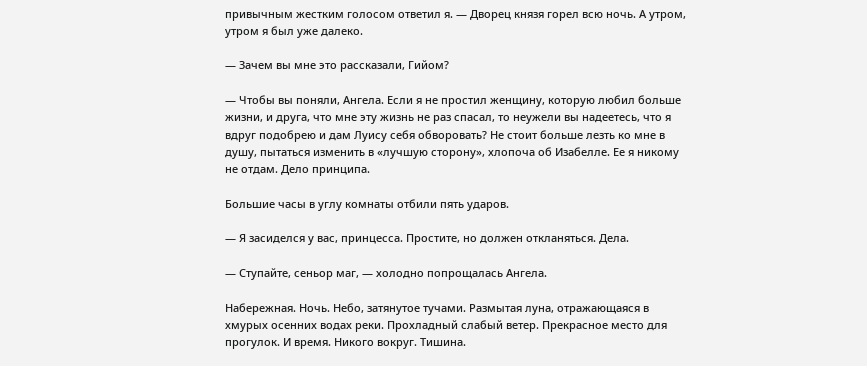привычным жестким голосом ответил я. — Дворец князя горел всю ночь. А утром, утром я был уже далеко.

— Зачем вы мне это рассказали, Гийом?

— Чтобы вы поняли, Ангела. Если я не простил женщину, которую любил больше жизни, и друга, что мне эту жизнь не раз спасал, то неужели вы надеетесь, что я вдруг подобрею и дам Луису себя обворовать? Не стоит больше лезть ко мне в душу, пытаться изменить в «лучшую сторону», хлопоча об Изабелле. Ее я никому не отдам. Дело принципа.

Большие часы в углу комнаты отбили пять ударов.

— Я засиделся у вас, принцесса. Простите, но должен откланяться. Дела.

— Ступайте, сеньор маг, — холодно попрощалась Ангела.

Набережная. Ночь. Небо, затянутое тучами. Размытая луна, отражающаяся в хмурых осенних водах реки. Прохладный слабый ветер. Прекрасное место для прогулок. И время. Никого вокруг. Тишина.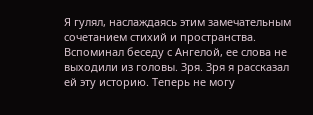Я гулял, наслаждаясь этим замечательным сочетанием стихий и пространства. Вспоминал беседу с Ангелой, ее слова не выходили из головы. Зря. Зря я рассказал ей эту историю. Теперь не могу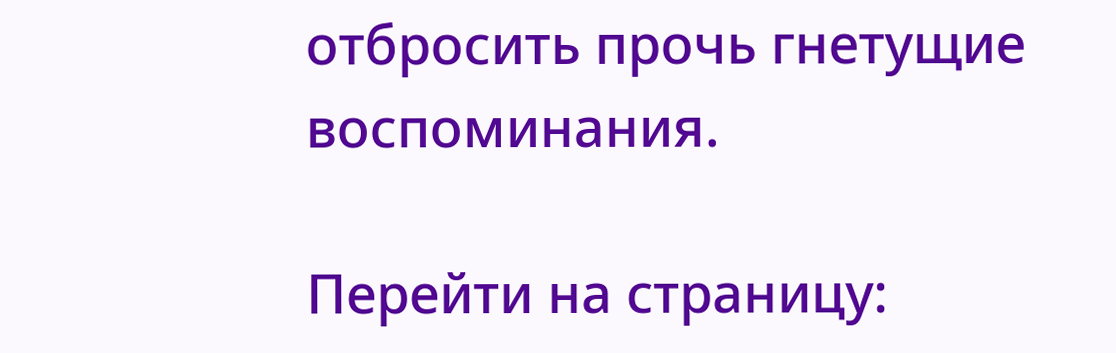отбросить прочь гнетущие воспоминания.

Перейти на страницу: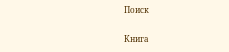Поиск

Книга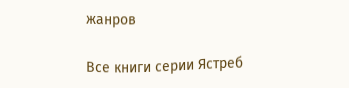жанров

Все книги серии Ястреб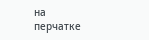на перчатке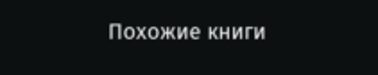Похожие книги